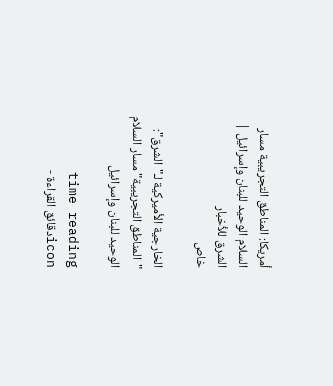أمريكا: المناطق التجريبية مسار السلام الوحيد للبنان وإسرائيل | الشرق للأخبار
خاص

الخارجية الأميركية لـ"الشرق": "المناطق التجريبية" مسار السلام الوحيد للبنان وإسرائيل

time reading iconدقائق القراءة -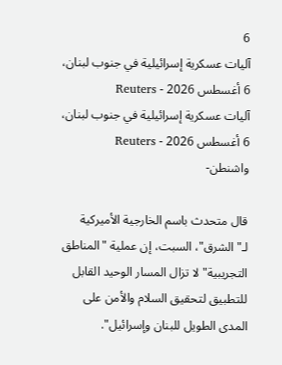6
آليات عسكرية إسرائيلية في جنوب لبنان، 6 أغسطس 2026 - Reuters
آليات عسكرية إسرائيلية في جنوب لبنان، 6 أغسطس 2026 - Reuters
واشنطن-

قال متحدث باسم الخارجية الأميركية لـ"الشرق"، السبت، إن عملية "المناطق التجريبية" لا تزال المسار الوحيد القابل للتطبيق لتحقيق السلام والأمن على المدى الطويل للبنان وإسرائيل".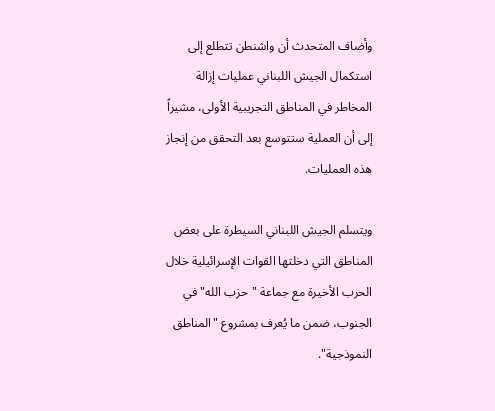وأضاف المتحدث أن واشنطن تتطلع إلى استكمال الجيش اللبناني عمليات إزالة المخاطر في المناطق التجريبية الأولى، مشيراً إلى أن العملية ستتوسع بعد التحقق من إنجاز هذه العمليات.

ويتسلم الجيش اللبناني السيطرة على بعض المناطق التي دخلتها القوات الإسرائيلية خلال الحرب الأخيرة مع جماعة "حزب الله" في الجنوب، ضمن ما يُعرف بمشروع "المناطق النموذجية".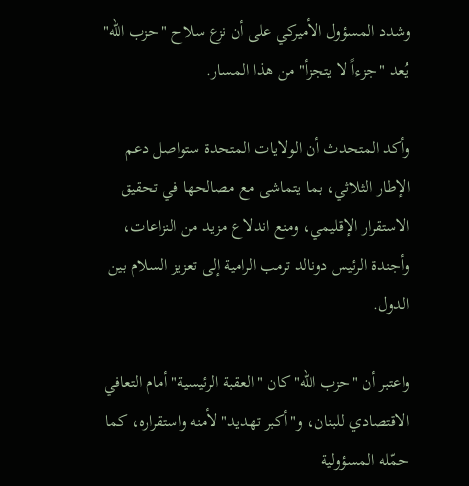وشدد المسؤول الأميركي على أن نزع سلاح "حزب الله" يُعد "جزءاً لا يتجزأ" من هذا المسار.

وأكد المتحدث أن الولايات المتحدة ستواصل دعم الإطار الثلاثي، بما يتماشى مع مصالحها في تحقيق الاستقرار الإقليمي، ومنع اندلاع مزيد من النزاعات، وأجندة الرئيس دونالد ترمب الرامية إلى تعزيز السلام بين الدول.

واعتبر أن "حزب الله" كان "العقبة الرئيسية" أمام التعافي الاقتصادي للبنان، و"أكبر تهديد" لأمنه واستقراره، كما حمّله المسؤولية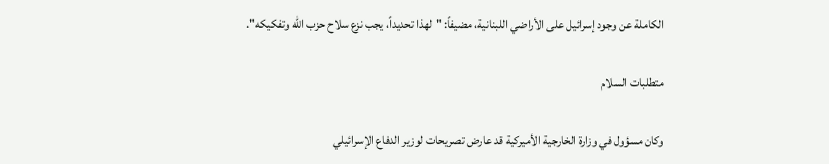الكاملة عن وجود إسرائيل على الأراضي اللبنانية، مضيفاً: "لهذا تحديداً، يجب نزع سلاح حزب الله وتفكيكه".

متطلبات السلام

وكان مسؤول في وزارة الخارجية الأميركية قد عارض تصريحات لوزير الدفاع الإسرائيلي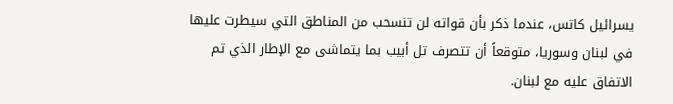يسرائيل كاتس، عندما ذكر بأن قواته لن تنسحب من المناطق التي سيطرت عليها في لبنان وسوريا، متوقعاً أن تتصرف تل أبيب بما يتماشى مع الإطار الذي تم الاتفاق عليه مع لبنان.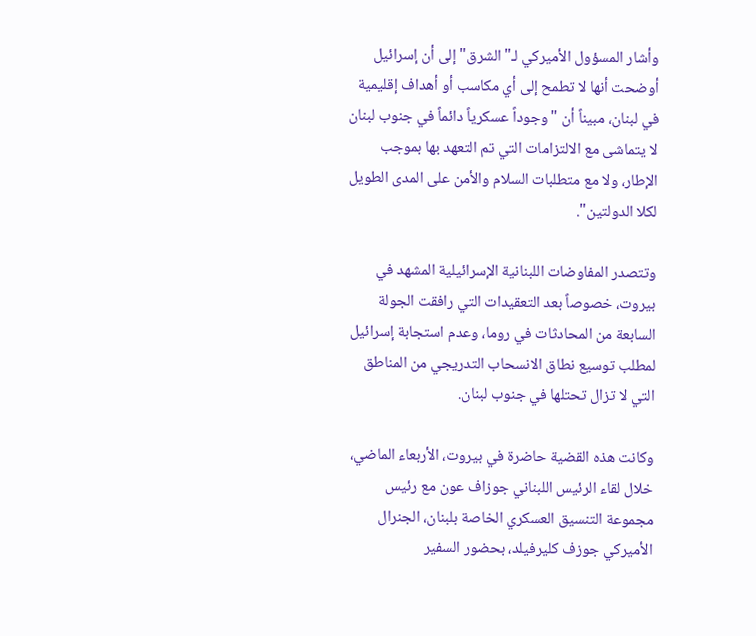وأشار المسؤول الأميركي لـ"الشرق" إلى أن إسرائيل أوضحت أنها لا تطمح إلى أي مكاسب أو أهداف إقليمية في لبنان، مبيناً أن "وجوداً عسكرياً دائماً في جنوب لبنان لا يتماشى مع الالتزامات التي تم التعهد بها بموجب الإطار، ولا مع متطلبات السلام والأمن على المدى الطويل لكلا الدولتين".

وتتصدر المفاوضات اللبنانية الإسرائيلية المشهد في بيروت، خصوصاً بعد التعقيدات التي رافقت الجولة السابعة من المحادثات في روما، وعدم استجابة إسرائيل لمطلب توسيع نطاق الانسحاب التدريجي من المناطق التي لا تزال تحتلها في جنوب لبنان.

وكانت هذه القضية حاضرة في بيروت، الأربعاء الماضي، خلال لقاء الرئيس اللبناني جوزاف عون مع رئيس مجموعة التنسيق العسكري الخاصة بلبنان، الجنرال الأميركي جوزف كليرفيلد، بحضور السفير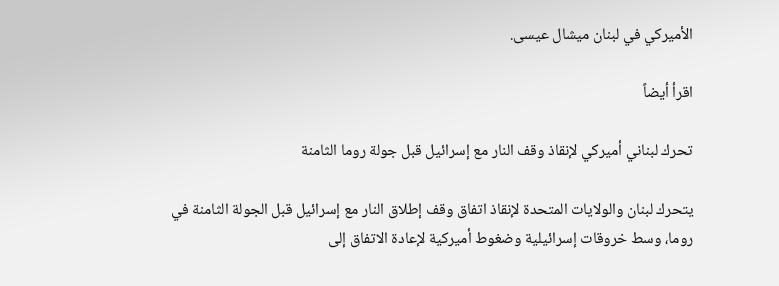الأميركي في لبنان ميشال عيسى.

اقرأ أيضاً

تحرك لبناني أميركي لإنقاذ وقف النار مع إسرائيل قبل جولة روما الثامنة

يتحرك لبنان والولايات المتحدة لإنقاذ اتفاق وقف إطلاق النار مع إسرائيل قبل الجولة الثامنة في روما، وسط خروقات إسرائيلية وضغوط أميركية لإعادة الاتفاق إلى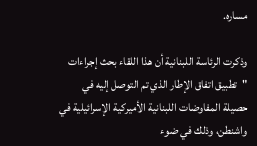مساره.

وذكرت الرئاسة اللبنانية أن هذا اللقاء بحث إجراءات "تطبيق اتفاق الإطار الذي تم التوصل إليه في حصيلة المفاوضات اللبنانية الأميركية الإسرائيلية في واشنطن، وذلك في ضوء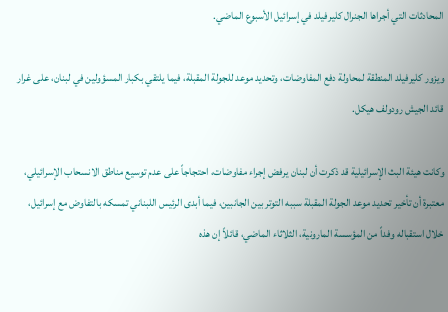المحادثات التي أجراها الجنرال كليرفيلد في إسرائيل الأسبوع الماضي.

ويزور كليرفيلد المنطقة لمحاولة دفع المفاوضات، وتحديد موعد للجولة المقبلة، فيما يلتقي بكبار المسؤولين في لبنان، على غرار قائد الجيش رودولف هيكل.

وكانت هيئة البث الإسرائيلية قد ذكرت أن لبنان يرفض إجراء مفاوضات، احتجاجاً على عدم توسيع مناطق الانسحاب الإسرائيلي، معتبرة أن تأخير تحديد موعد الجولة المقبلة سببه التوتر بين الجانبين، فيما أبدى الرئيس اللبناني تمسكه بالتفاوض مع إسرائيل، خلال استقباله وفداً من المؤسسة المارونية، الثلاثاء الماضي، قائلاً إن هذه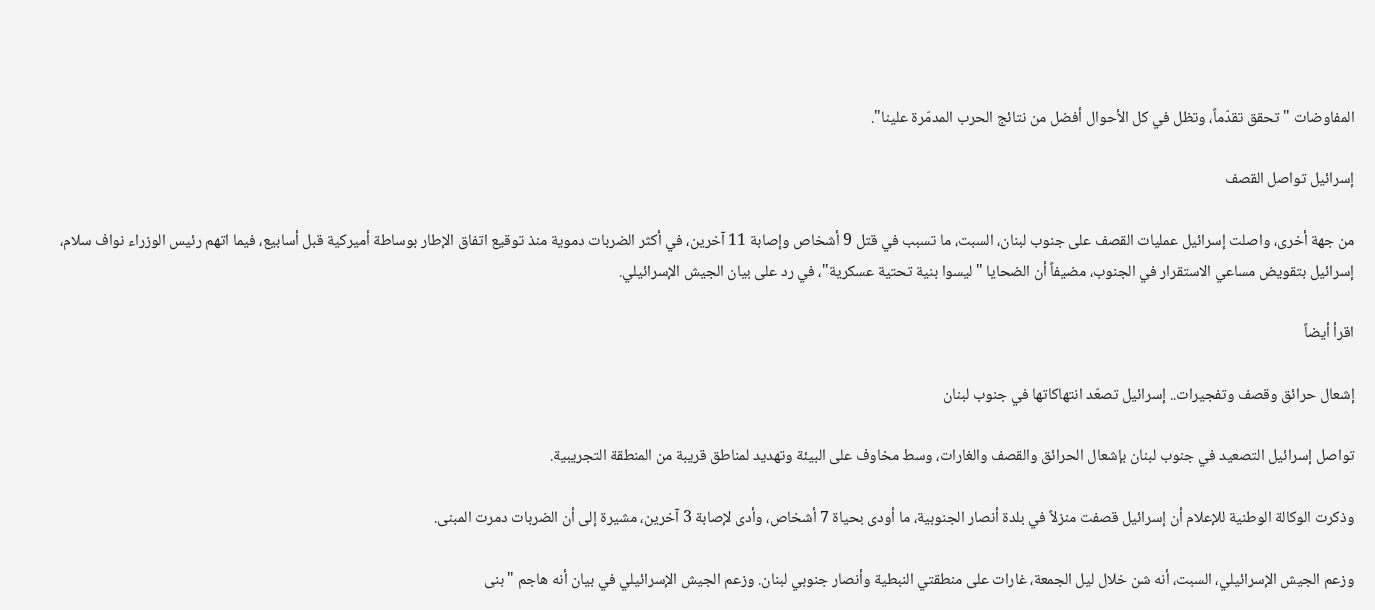المفاوضات "تحقق تقدّماً، وتظل في كل الأحوال أفضل من نتائج الحرب المدمّرة علينا".

إسرائيل تواصل القصف

من جهة أخرى، واصلت إسرائيل عمليات القصف على جنوب لبنان، السبت، ما تسبب في قتل 9 أشخاص وإصابة 11 آخرين، في أكثر الضربات دموية منذ توقيع اتفاق الإطار بوساطة أميركية قبل أسابيع، فيما اتهم رئيس الوزراء نواف سلام، إسرائيل بتقويض مساعي الاستقرار في الجنوب، مضيفاً أن الضحايا "ليسوا بنية تحتية عسكرية"، في رد على بيان الجيش الإسرائيلي.

اقرأ أيضاً

إشعال حرائق وقصف وتفجيرات.. إسرائيل تصعّد انتهاكاتها في جنوب لبنان

تواصل إسرائيل التصعيد في جنوب لبنان بإشعال الحرائق والقصف والغارات، وسط مخاوف على البيئة وتهديد لمناطق قريبة من المنطقة التجريبية.

وذكرت الوكالة الوطنية للإعلام أن إسرائيل قصفت منزلاً في بلدة أنصار الجنوبية، ما أودى بحياة 7 أشخاص، وأدى لإصابة 3 آخرين، مشيرة إلى أن الضربات دمرت المبنى.

وزعم الجيش الإسرائيلي، السبت، أنه شن خلال ليل الجمعة، غارات على منطقتي النبطية وأنصار جنوبي لبنان. وزعم الجيش الإسرائيلي في بيان أنه هاجم "بنى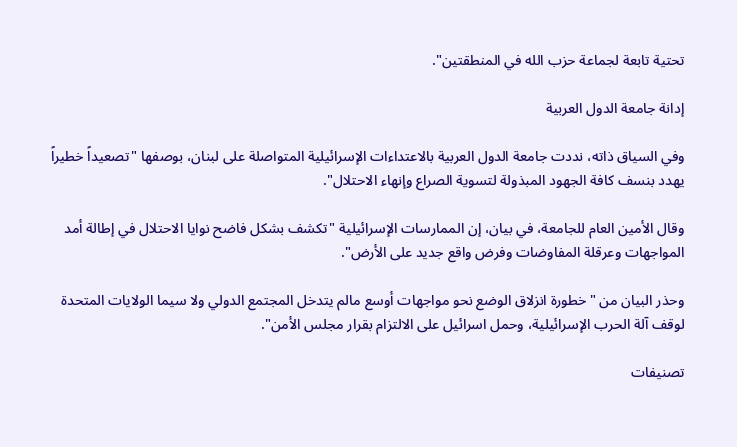تحتية تابعة لجماعة حزب الله في المنطقتين".

إدانة جامعة الدول العربية

وفي السياق ذاته، نددت جامعة الدول العربية بالاعتداءات الإسرائيلية المتواصلة على لبنان، بوصفها "تصعيداً خطيراً يهدد بنسف كافة الجهود المبذولة لتسوية الصراع وإنهاء الاحتلال".

وقال الأمين العام للجامعة، في بيان، إن الممارسات الإسرائيلية "تكشف بشكل فاضح نوايا الاحتلال في إطالة أمد المواجهات وعرقلة المفاوضات وفرض واقع جديد على الأرض".

وحذر البيان من "خطورة انزلاق الوضع نحو مواجهات أوسع مالم يتدخل المجتمع الدولي ولا سيما الولايات المتحدة لوقف آلة الحرب الإسرائيلية، وحمل اسرائيل على الالتزام بقرار مجلس الأمن".

تصنيفات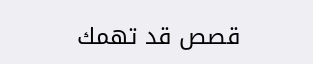قصص قد تهمك